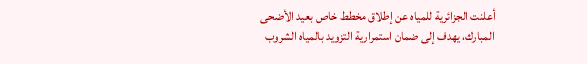أعلنت الجزائرية للمياه عن إطلاق مخطط خاص بعيد الأضحى المبارك، يهدف إلى ضمان استمرارية التزويد بالمياه الشروب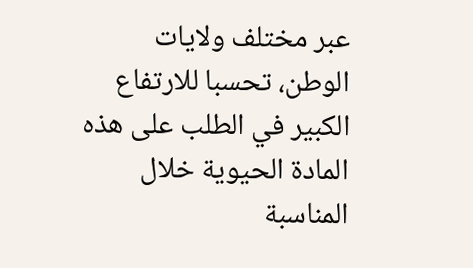عبر مختلف ولايات الوطن، تحسبا للارتفاع الكبير في الطلب على هذه المادة الحيوية خلال المناسبة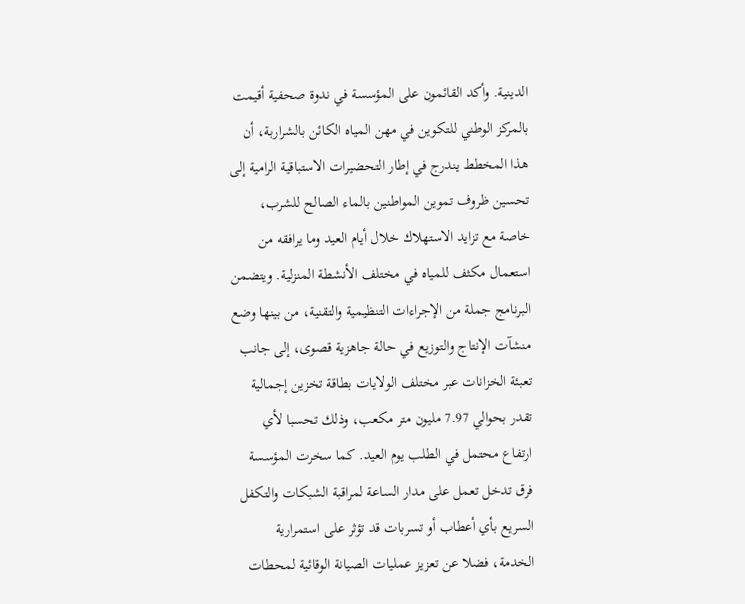الدينية. وأكد القائمون على المؤسسة في ندوة صحفية أقيمت بالمركز الوطني للتكوين في مهن المياه الكائن بالشراربة، أن هذا المخطط يندرج في إطار التحضيرات الاستباقية الرامية إلى تحسين ظروف تموين المواطنين بالماء الصالح للشرب، خاصة مع تزايد الاستهلاك خلال أيام العيد وما يرافقه من استعمال مكثف للمياه في مختلف الأنشطة المنزلية. ويتضمن البرنامج جملة من الإجراءات التنظيمية والتقنية، من بينها وضع منشآت الإنتاج والتوزيع في حالة جاهزية قصوى، إلى جانب تعبئة الخزانات عبر مختلف الولايات بطاقة تخزين إجمالية تقدر بحوالي 7.97 مليون متر مكعب، وذلك تحسبا لأي ارتفاع محتمل في الطلب يوم العيد. كما سخرت المؤسسة فرق تدخل تعمل على مدار الساعة لمراقبة الشبكات والتكفل السريع بأي أعطاب أو تسربات قد تؤثر على استمرارية الخدمة، فضلا عن تعزيز عمليات الصيانة الوقائية لمحطات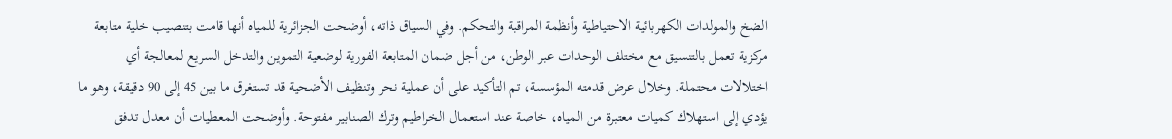الضخ والمولدات الكهربائية الاحتياطية وأنظمة المراقبة والتحكم. وفي السياق ذاته، أوضحت الجزائرية للمياه أنها قامت بتنصيب خلية متابعة مركزية تعمل بالتنسيق مع مختلف الوحدات عبر الوطن، من أجل ضمان المتابعة الفورية لوضعية التموين والتدخل السريع لمعالجة أي اختلالات محتملة. وخلال عرض قدمته المؤسسة، تم التأكيد على أن عملية نحر وتنظيف الأضحية قد تستغرق ما بين 45 إلى 90 دقيقة، وهو ما يؤدي إلى استهلاك كميات معتبرة من المياه، خاصة عند استعمال الخراطيم وترك الصنابير مفتوحة. وأوضحت المعطيات أن معدل تدفق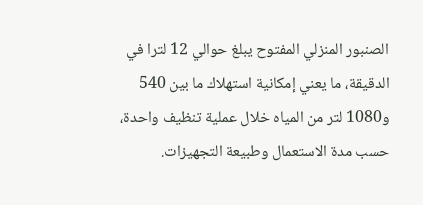الصنبور المنزلي المفتوح يبلغ حوالي 12 لترا في الدقيقة، ما يعني إمكانية استهلاك ما بين 540 و1080 لتر من المياه خلال عملية تنظيف واحدة، حسب مدة الاستعمال وطبيعة التجهيزات.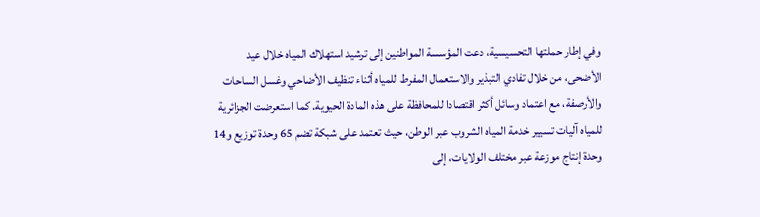وفي إطار حملتها التحسيسية، دعت المؤسسة المواطنين إلى ترشيد استهلاك المياه خلال عيد الأضحى، من خلال تفادي التبذير والاستعمال المفرط للمياه أثناء تنظيف الأضاحي وغسل الساحات والأرصفة، مع اعتماد وسائل أكثر اقتصادا للمحافظة على هذه المادة الحيوية. كما استعرضت الجزائرية للمياه آليات تسيير خدمة المياه الشروب عبر الوطن، حيث تعتمد على شبكة تضم 65 وحدة توزيع و14 وحدة إنتاج موزعة عبر مختلف الولايات، إلى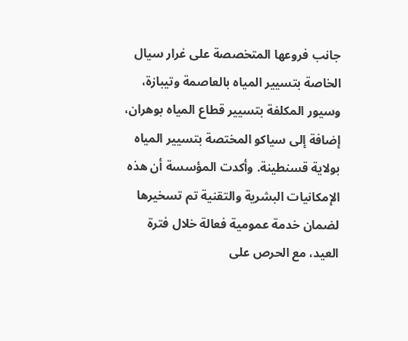جانب فروعها المتخصصة على غرار سيال الخاصة بتسيير المياه بالعاصمة وتيبازة، وسيور المكلفة بتسيير قطاع المياه بوهران، إضافة إلى سياكو المختصة بتسيير المياه بولاية قسنطينة. وأكدت المؤسسة أن هذه الإمكانيات البشرية والتقنية تم تسخيرها لضمان خدمة عمومية فعالة خلال فترة العيد، مع الحرص على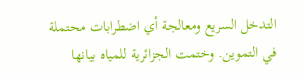التدخل السريع ومعالجة أي اضطرابات محتملة في التموين. وختمت الجزائرية للمياه بيانها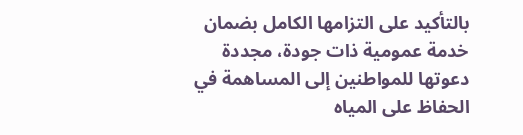بالتأكيد على التزامها الكامل بضمان خدمة عمومية ذات جودة، مجددة دعوتها للمواطنين إلى المساهمة في الحفاظ على المياه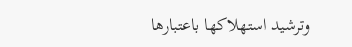وترشيد استهلاكها باعتبارها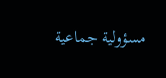مسؤولية جماعية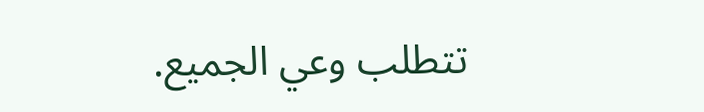تتطلب وعي الجميع.